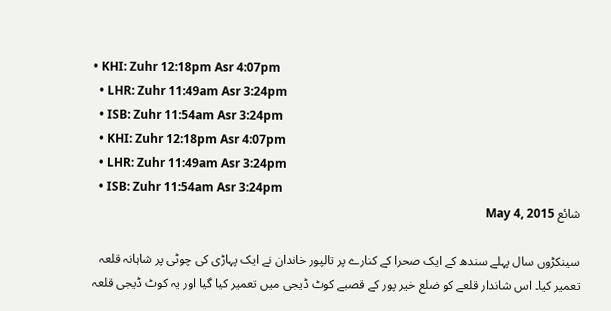• KHI: Zuhr 12:18pm Asr 4:07pm
  • LHR: Zuhr 11:49am Asr 3:24pm
  • ISB: Zuhr 11:54am Asr 3:24pm
  • KHI: Zuhr 12:18pm Asr 4:07pm
  • LHR: Zuhr 11:49am Asr 3:24pm
  • ISB: Zuhr 11:54am Asr 3:24pm
شائع May 4, 2015

سینکڑوں سال پہلے سندھ کے ایک صحرا کے کنارے پر تالپور خاندان نے ایک پہاڑی کی چوٹی پر شاہانہ قلعہ تعمیر کیا۔ اس شاندار قلعے کو ضلع خیر پور کے قصبے کوٹ ڈیجی میں تعمیر کیا گیا اور یہ کوٹ ڈیجی قلعہ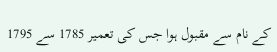کے نام سے مقبول ہوا جس کی تعمیر 1785 سے 1795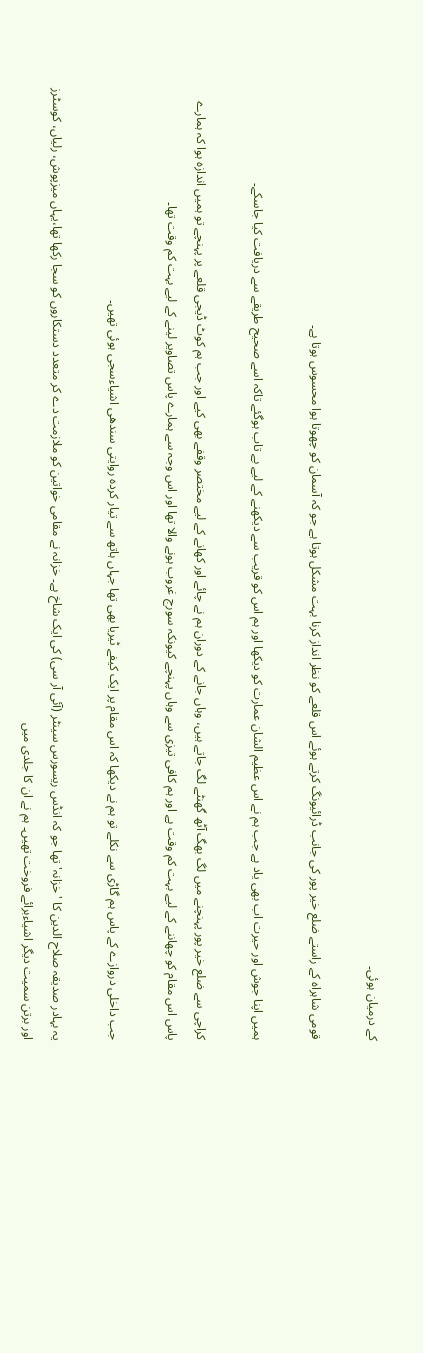کے درمیان ہوئی۔

قومی شاہراہ کے راستے ضلع خیر پور کی جانب ڈرائیونگ کرتے ہوئے اس قلعے کو نظر انداز کرنا بہت مشکل ہوتا ہے جو کہ آسمان کو چھوتا ہوا محسوس ہوتا ہے۔

ہمیں اپنا جوش اور حیرت اب بھی یاد ہے جب ہم نے اس عظیم الشان عمارت کو دیکھا اور ہم اس کو قریب سے دیکھنے کے لیے بے تاب ہوگئے تاکہ اسے صحیح طریقے سے دریافت کیا جاسکے۔

کراچی سے ضلع خیر پور پہنچنے میں لگ بھگ آٹھ گھنٹے لگ جاتے ہیں، وہاں جانے کے دوران ہم نے چائے اور کھانے کے لیے مختصر وقفے بھی کیے اور جب ہم کوٹ ڈیجی قلعے پر پہنچے تو ہمیں اندازہ ہوا کہ ہمارے پاس اس مقام کو چھاننے کے لیے بہت کم وقت ہے اور ہم کافی تیزی سے وہاں پہنچے کیونکہ سورج غروب ہونے والا تھا اور اس وجہ سے ہمارے پاس تصاویر لینے کے لیے بہت کم وقت تھا۔

جب داخلی دروازے کے پاس ہم گاڑی سے نکلے تو ہم نے دیکھا کہ اس مقام پر ایک کیفے ٹیریا بھی تھا جہاں ہاتھ سے تیار کردہ روایتی سندھی اشیاءسجی ہوئی تھیں۔

یہ بہادر صدیقہ صلاح الدین کا ' خزانہ' تھا جو کہ انڈس ریسورس سینٹر (آئی آر سی) کی ایک شاخ ہے۔ خزانہ نے مقامی خواتین کو ملازمت دے کر متعدد دستکاروں کو سجا رکھا تھا،یہاں میزپوش، رلیاں، کوسٹرز اور برتن سمیت دیگر اشیاءبرائے فروخت تھیں۔ ہم نے ان کا جلدی میں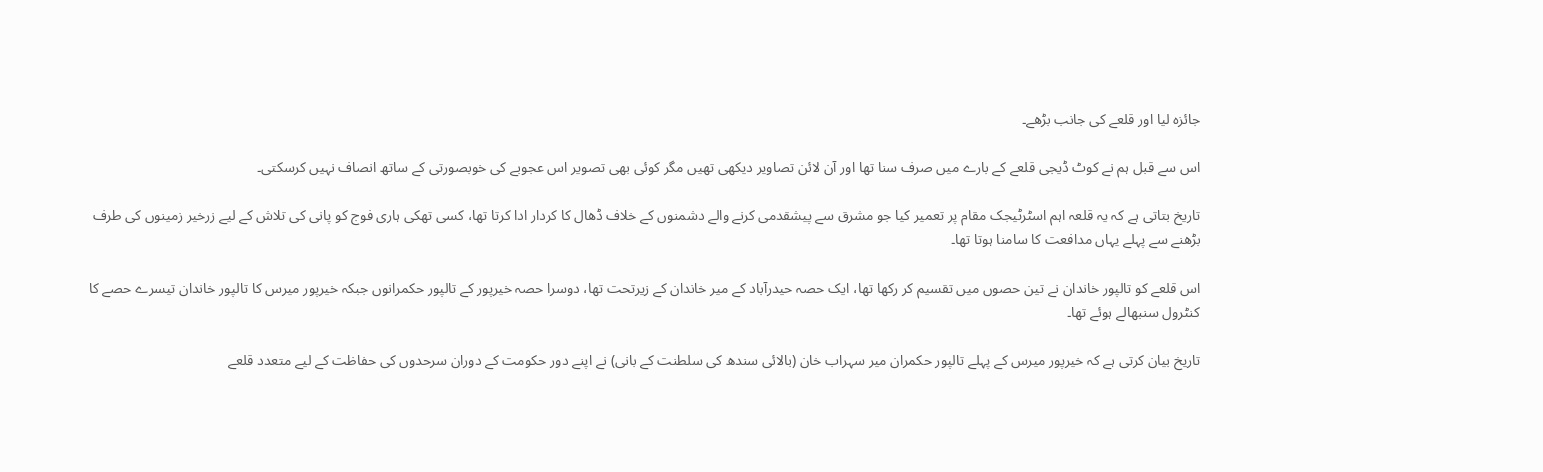جائزہ لیا اور قلعے کی جانب بڑھے۔

اس سے قبل ہم نے کوٹ ڈیجی قلعے کے بارے میں صرف سنا تھا اور آن لائن تصاویر دیکھی تھیں مگر کوئی بھی تصویر اس عجوبے کی خوبصورتی کے ساتھ انصاف نہیں کرسکتی۔

تاریخ بتاتی ہے کہ یہ قلعہ اہم اسٹرٹیجک مقام پر تعمیر کیا جو مشرق سے پیشقدمی کرنے والے دشمنوں کے خلاف ڈھال کا کردار ادا کرتا تھا، کسی تھکی ہاری فوج کو پانی کی تلاش کے لیے زرخیر زمینوں کی طرف بڑھنے سے پہلے یہاں مدافعت کا سامنا ہوتا تھا۔

اس قلعے کو تالپور خاندان نے تین حصوں میں تقسیم کر رکھا تھا، ایک حصہ حیدرآباد کے میر خاندان کے زیرتحت تھا، دوسرا حصہ خیرپور کے تالپور حکمرانوں جبکہ خیرپور میرس کا تالپور خاندان تیسرے حصے کا کنٹرول سنبھالے ہوئے تھا۔

تاریخ بیان کرتی ہے کہ خیرپور میرس کے پہلے تالپور حکمران میر سہراب خان (بالائی سندھ کی سلطنت کے بانی) نے اپنے دور حکومت کے دوران سرحدوں کی حفاظت کے لیے متعدد قلعے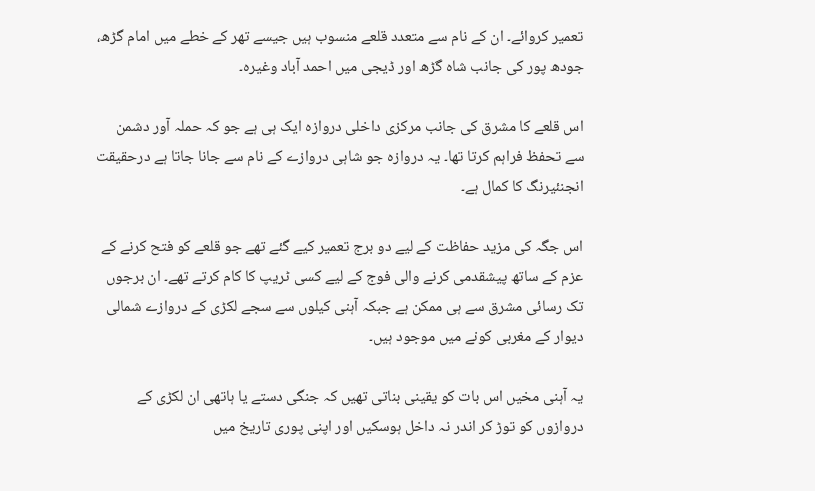تعمیر کروائے۔ ان کے نام سے متعدد قلعے منسوب ہیں جیسے تھر کے خطے میں امام گڑھ، جودھ پور کی جانب شاہ گڑھ اور ڈیجی میں احمد آباد وغیرہ۔

اس قلعے کا مشرق کی جانب مرکزی داخلی دروازہ ایک ہی ہے جو کہ حملہ آور دشمن سے تحفظ فراہم کرتا تھا۔ یہ دروازہ جو شاہی دروازے کے نام سے جانا جاتا ہے درحقیقت انجنئیرنگ کا کمال ہے۔

اس جگہ کی مزید حفاظت کے لیے دو برج تعمیر کیے گئے تھے جو قلعے کو فتح کرنے کے عزم کے ساتھ پیشقدمی کرنے والی فوج کے لیے کسی ٹریپ کا کام کرتے تھے۔ ان برجوں تک رسائی مشرق سے ہی ممکن ہے جبکہ آہنی کیلوں سے سجے لکڑی کے دروازے شمالی دیوار کے مغربی کونے میں موجود ہیں۔

یہ آہنی مخیں اس بات کو یقینی بناتی تھیں کہ جنگی دستے یا ہاتھی ان لکڑی کے دروازوں کو توڑ کر اندر نہ داخل ہوسکیں اور اپنی پوری تاریخ میں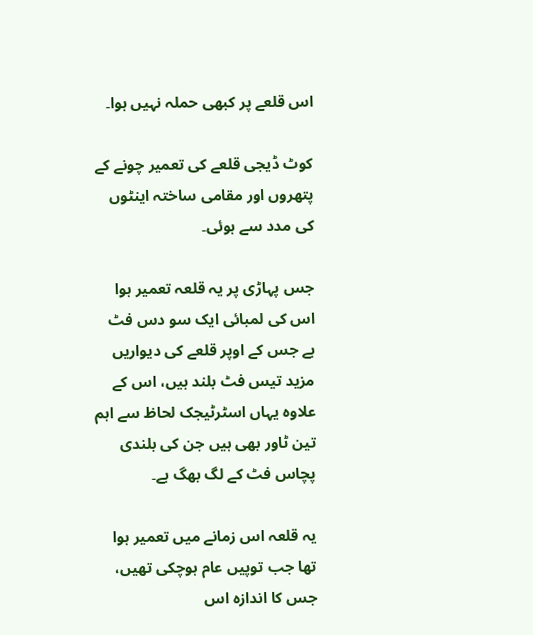اس قلعے پر کبھی حملہ نہیں ہوا۔

کوٹ ڈیجی قلعے کی تعمیر چونے کے پتھروں اور مقامی ساختہ اینٹوں کی مدد سے ہوئی۔

جس پہاڑی پر یہ قلعہ تعمیر ہوا اس کی لمبائی ایک سو دس فٹ ہے جس کے اوپر قلعے کی دیواریں مزید تیس فٹ بلند ہیں، اس کے علاوہ یہاں اسٹرٹیجک لحاظ سے اہم تین ٹاور بھی ہیں جن کی بلندی پچاس فٹ کے لگ بھگ ہے۔

یہ قلعہ اس زمانے میں تعمیر ہوا تھا جب توپیں عام ہوچکی تھیں، جس کا اندازہ اس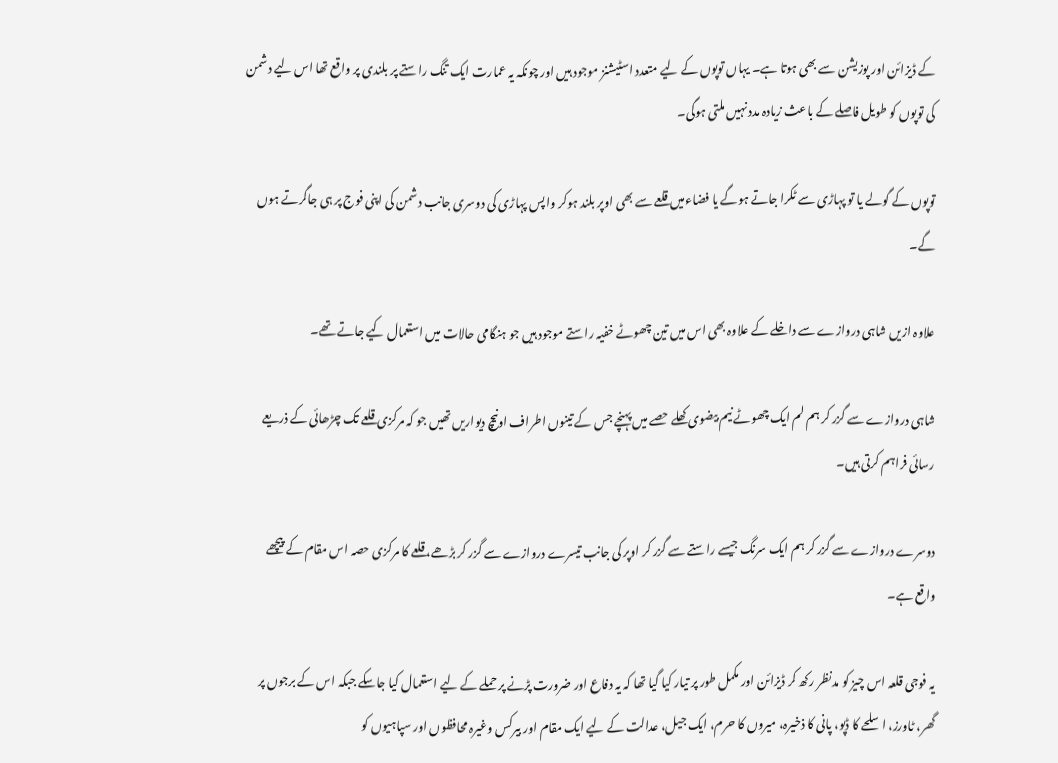کے ڈیزائن اور پوزیشن سے بھی ہوتا ہے۔ یہاں توپوں کے لیے متعدد اسٹیشنز موجود ہیں اور چونکہ یہ عمارت ایک تنگ راستے پر بلندی پر واقع تھا اس لیے دشمن کی توپوں کو طویل فاصلے کے باعث زیادہ مدد نہیں ملتی ہوگی۔

توپوں کے گولے یا تو پہاڑی سے ٹکرا جاتے ہوگے یا فضاءمیں قلعے سے بھی اوپر بلند ہوکر واپس پہاڑی کی دوسری جانب دشمن کی اپنی فوج پر ہی جاگرتے ہوں گے۔

علاوہ ازیں شاہی دروازے سے داخلے کے علاوہ بھی اس میں تین چھوٹے خفیہ راستے موجود ہیں جو ہنگامی حالات میں استعمال کیے جاتے تھے۔

شاہی دروازے سے گزر کر ہم لم ایک چھوٹے نیم بیضوی کھلے حصے میں پہنچے جس کے تینوں اطراف اونیچ دیواریں تھیں جو کہ مرکزی قلعے تک چڑھائی کے ذریعے رسائی فراہم کرتی ہیں۔

دوسرے دروازے سے گزر کر ہم ایک سرنگ جیسے راستے سے گزر کر اوپر کی جانب تیسرے دروازے سے گزر کر بڑھے، قلعے کا مرکزی حصہ اس مقام کے پیچھے واقع ہے۔

یہ فوجی قلعہ اس چیز کو مدنظر رکھ کر ڈیزائن اور مکمل طور پر تیار کیا گیا تھا کہ یہ دفاع اور ضرورت پڑنے پر حملے کے لیے استعمال کیا جاسکے جبکہ اس کے برجوں پر گھر، ٹاورز، اسلحے کا ڈپو، پانی کا ذخیرہ، میروں کا حرم، ایک جیل، عدالت کے لیے ایک مقام اور بیرکس وغیرہ محافظوں اور سپاہیوں کو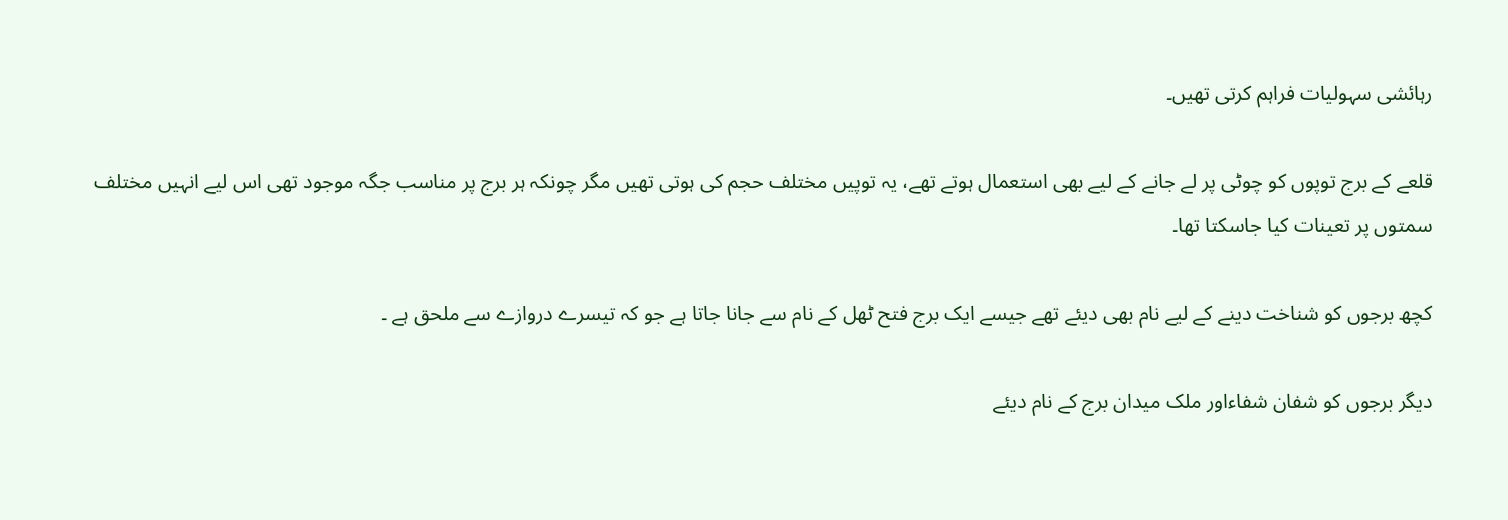رہائشی سہولیات فراہم کرتی تھیں۔

قلعے کے برج توپوں کو چوٹی پر لے جانے کے لیے بھی استعمال ہوتے تھے، یہ توپیں مختلف حجم کی ہوتی تھیں مگر چونکہ ہر برج پر مناسب جگہ موجود تھی اس لیے انہیں مختلف سمتوں پر تعینات کیا جاسکتا تھا۔

کچھ برجوں کو شناخت دینے کے لیے نام بھی دیئے تھے جیسے ایک برج فتح ٹھل کے نام سے جانا جاتا ہے جو کہ تیسرے دروازے سے ملحق ہے ۔

دیگر برجوں کو شفان شفاءاور ملک میدان برج کے نام دیئے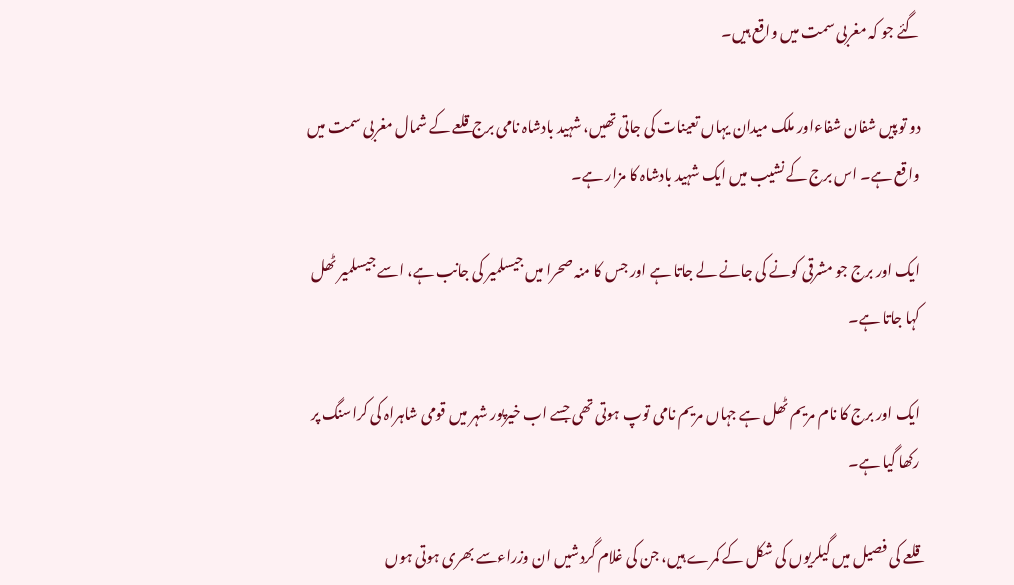گئے جو کہ مغربی سمت میں واقع ہیں۔

دو توپیں شفان شفاءاور ملک میدان یہاں تعینات کی جاتی تھیں، شہید بادشاہ نامی برج قلعے کے شمال مغربی سمت میں واقع ہے۔ اس برج کے نشیب میں ایک شہید بادشاہ کا مزار ہے۔

ایک اور برج جو مشرقی کونے کی جانے لے جاتا ہے اور جس کا منہ صحرا میں جیسلمیر کی جانب ہے، اسے جیسلمیر ٹھل کہا جاتا ہے۔

ایک اور برج کا نام مریم ٹھل ہے جہاں مریم نامی توپ ہوتی تھی جسے اب خیرپور شہر میں قومی شاہراہ کی کراسنگ پر رکھا گیا ہے۔

قلعے کی فصیل میں گیلریوں کی شکل کے کمرے ہیں، جن کی غلام گردشیں ان وزراءسے بھری ہوتی ہوں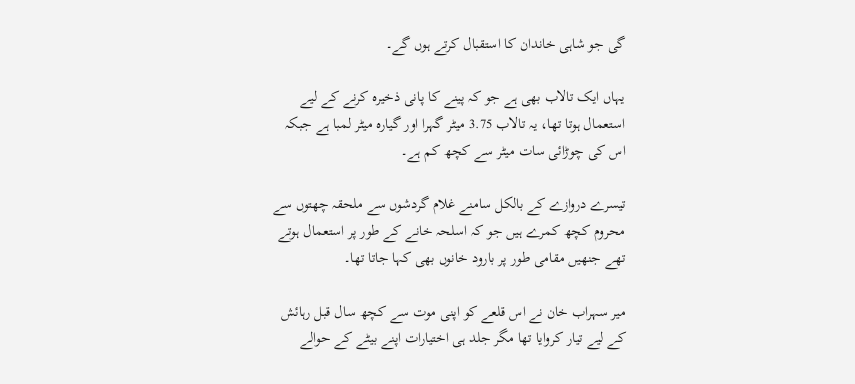گی جو شاہی خاندان کا استقبال کرتے ہوں گے۔

یہاں ایک تالاب بھی ہے جو کہ پینے کا پانی ذخیرہ کرنے کے لیے استعمال ہوتا تھا، یہ تالاب 3.75 میٹر گہرا اور گیارہ میٹر لمبا ہے جبکہ اس کی چوڑائی سات میٹر سے کچھ کم ہے۔

تیسرے دروازے کے بالکل سامنے غلام گردشوں سے ملحقہ چھتوں سے محروم کچھ کمرے ہیں جو کہ اسلحہ خانے کے طور پر استعمال ہوتے تھے جنھیں مقامی طور پر بارود خانوں بھی کہا جاتا تھا۔

میر سہراب خان نے اس قلعے کو اپنی موت سے کچھ سال قبل رہائش کے لیے تیار کروایا تھا مگر جلد ہی اختیارات اپنے بیٹے کے حوالے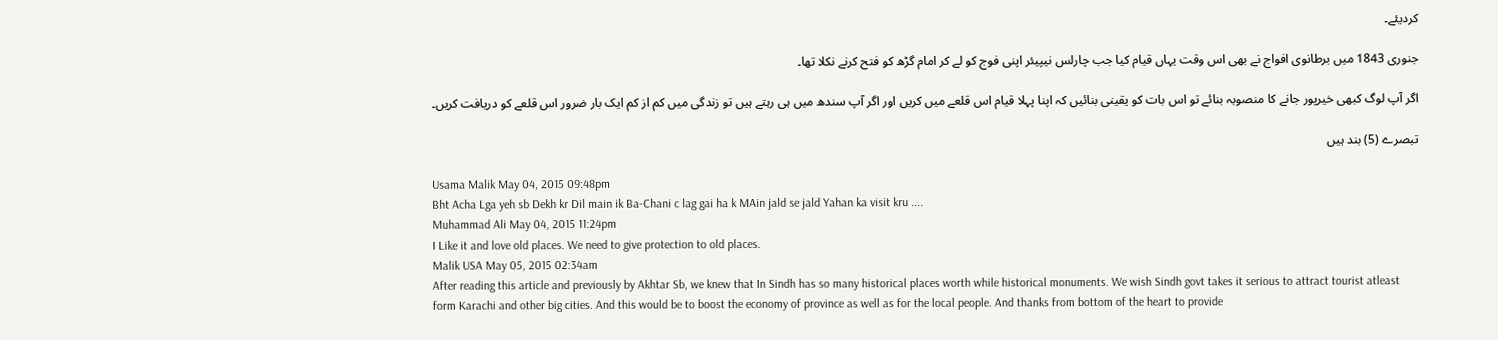کردیئے۔

جنوری 1843 میں برطانوی افواج نے بھی اس وقت یہاں قیام کیا جب چارلس نیپیئر اپنی فوج کو لے کر امام گڑھ کو فتح کرنے نکلا تھا۔

اگر آپ لوگ کبھی خیرپور جانے کا منصوبہ بنائے تو اس بات کو یقینی بنائیں کہ اپنا پہلا قیام اس قلعے میں کریں اور اگر آپ سندھ میں ہی رہتے ہیں تو زندگی میں کم از کم ایک بار ضرور اس قلعے کو دریافت کریں۔

تبصرے (5) بند ہیں

Usama Malik May 04, 2015 09:48pm
Bht Acha Lga yeh sb Dekh kr Dil main ik Ba-Chani c lag gai ha k MAin jald se jald Yahan ka visit kru ....
Muhammad Ali May 04, 2015 11:24pm
I Like it and love old places. We need to give protection to old places.
Malik USA May 05, 2015 02:34am
After reading this article and previously by Akhtar Sb, we knew that In Sindh has so many historical places worth while historical monuments. We wish Sindh govt takes it serious to attract tourist atleast form Karachi and other big cities. And this would be to boost the economy of province as well as for the local people. And thanks from bottom of the heart to provide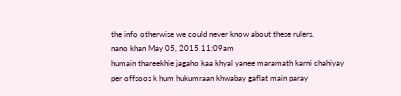the info otherwise we could never know about these rulers.
nano khan May 05, 2015 11:09am
humain thareekhie jagaho kaa khyal yanee maramath karni chahiyay per offsoos k hum hukumraan khwabay gaflat main paray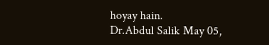hoyay hain.
Dr.Abdul Salik May 05,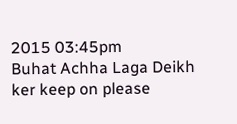2015 03:45pm
Buhat Achha Laga Deikh ker keep on please